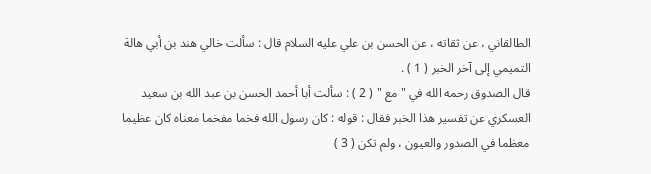الطالقاني ، عن ثقاته ، عن الحسن بن علي عليه السلام قال : سألت خالي هند بن أبي هالة
التميمي إلى آخر الخبر ( 1 ) .
قال الصدوق رحمه الله في " مع " ( 2 ) : سألت أبا أحمد الحسن بن عبد الله بن سعيد
العسكري عن تفسير هذا الخبر فقال : قوله : كان رسول الله فخما مفخما معناه كان عظيما
معظما في الصدور والعيون ، ولم تكن ( 3 )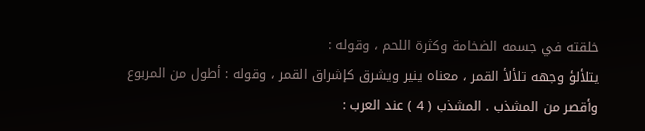خلقته في جسمه الضخامة وكثرة اللحم ، وقوله :
يتلألؤ وجهه تلألأ القمر ، معناه ينير ويشرق كإشراق القمر ، وقوله : أطول من المربوع
وأقصر من المشذب . المشذب ( 4 ) عند العرب :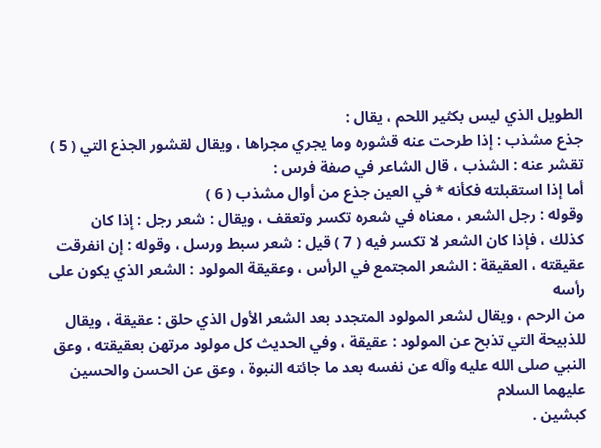الطويل الذي ليس بكثير اللحم ، يقال :
جذع مشذب : إذا طرحت عنه قشوره وما يجري مجراها ، ويقال لقشور الجذع التي ( 5 )
تقشر عنه : الشذب ، قال الشاعر في صفة فرس :
أما إذا استقبلته فكأنه * في العين جذع من أوال مشذب ( 6 )
وقوله : رجل الشعر ، معناه في شعره تكسر وتعقف ، ويقال : شعر رجل : إذا كان
كذلك ، فإذا كان الشعر لا تكسر فيه ( 7 ) قيل : شعر سبط ورسل ، وقوله : إن انفرقت
عقيقته ، العقيقة : الشعر المجتمع في الرأس ، وعقيقة المولود : الشعر الذي يكون على رأسه
من الرحم ، ويقال لشعر المولود المتجدد بعد الشعر الأول الذي حلق : عقيقة ، ويقال
للذبيحة التي تذبح عن المولود : عقيقة ، وفي الحديث كل مولود مرتهن بعقيقته ، وعق
النبي صلى الله عليه وآله عن نفسه بعد ما جائته النبوة ، وعق عن الحسن والحسين عليهما السلام
كبشين .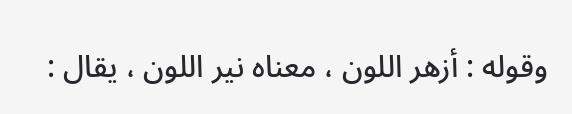وقوله : أزهر اللون ، معناه نير اللون ، يقال :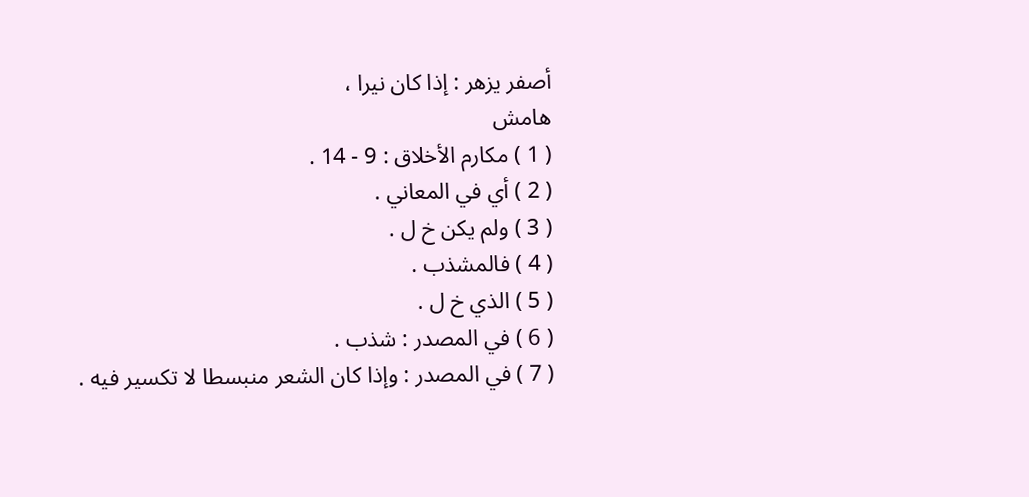أصفر يزهر : إذا كان نيرا ،
هامش
( 1 ) مكارم الأخلاق : 9 - 14 .
( 2 ) أي في المعاني .
( 3 ) ولم يكن خ ل .
( 4 ) فالمشذب .
( 5 ) الذي خ ل .
( 6 ) في المصدر : شذب .
( 7 ) في المصدر : وإذا كان الشعر منبسطا لا تكسير فيه .